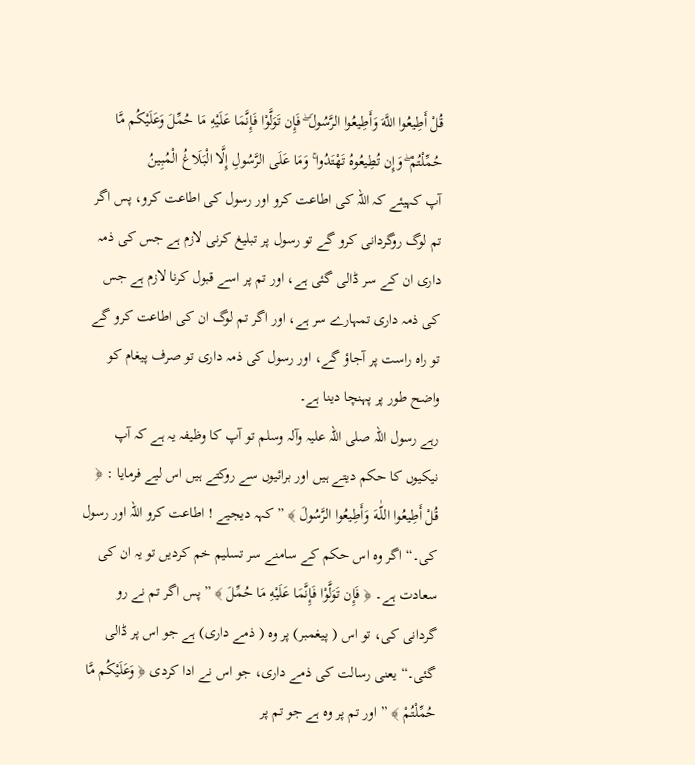قُلْ أَطِيعُوا اللَّهَ وَأَطِيعُوا الرَّسُولَ ۖ فَإِن تَوَلَّوْا فَإِنَّمَا عَلَيْهِ مَا حُمِّلَ وَعَلَيْكُم مَّا حُمِّلْتُمْ ۖ وَإِن تُطِيعُوهُ تَهْتَدُوا ۚ وَمَا عَلَى الرَّسُولِ إِلَّا الْبَلَاغُ الْمُبِينُ
آپ کہیئے کہ اللہ کی اطاعت کرو اور رسول کی اطاعت کرو، پس اگر تم لوگ روگردانی کرو گے تو رسول پر تبلیغ کرنی لازم ہے جس کی ذمہ داری ان کے سر ڈالی گئی ہے، اور تم پر اسے قبول کرنا لازم ہے جس کی ذمہ داری تمہارے سر ہے، اور اگر تم لوگ ان کی اطاعت کرو گے تو راہ راست پر آجاؤ گے، اور رسول کی ذمہ داری تو صرف پیغام کو واضح طور پر پہنچا دینا ہے۔
رہے رسول اللہ صلی اللہ علیہ وآلہ وسلم تو آپ کا وظیفہ یہ ہے کہ آپ نیکیوں کا حکم دیتے ہیں اور برائیوں سے روکتے ہیں اس لیے فرمایا : ﴿ قُلْ أَطِيعُوا اللّٰـهَ وَأَطِيعُوا الرَّسُولَ ﴾ ” کہہ دیجیے ! اطاعت کرو اللہ اور رسول کی۔“ اگر وہ اس حکم کے سامنے سر تسلیم خم کردیں تو یہ ان کی سعادت ہے۔ ﴿ فَإِن تَوَلَّوْا فَإِنَّمَا عَلَيْهِ مَا حُمِّلَ ﴾ ” پس اگر تم نے رو گردانی کی، تو اس ( پیغمبر) پر وہ ( ذمے داری) ہے جو اس پر ڈالی گئی۔“ یعنی رسالت کی ذمے داری، جو اس نے ادا کردی ﴿ وَعَلَيْكُم مَّا حُمِّلْتُمْ ﴾ ” اور تم پر وہ ہے جو تم پر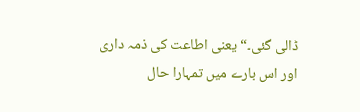ڈالی گئی۔“ یعنی اطاعت کی ذمہ داری اور اس بارے میں تمہارا حال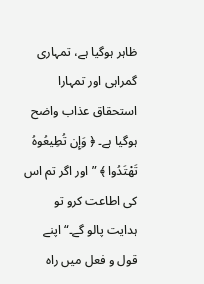ظاہر ہوگیا ہے، تمہاری گمراہی اور تمہارا استحقاق عذاب واضح ہوگیا ہے۔ ﴿ وَإِن تُطِيعُوهُ تَهْتَدُوا ﴾ ” اور اگر تم اس کی اطاعت کرو تو ہدایت پالو گے۔“ اپنے قول و فعل میں راہ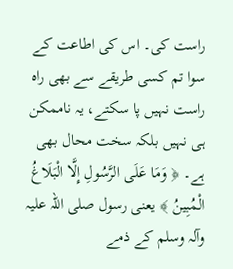راست کی۔ اس کی اطاعت کے سوا تم کسی طریقے سے بھی راہ راست نہیں پا سکتے، یہ ناممکن ہی نہیں بلکہ سخت محال بھی ہے۔ ﴿ وَمَا عَلَى الرَّسُولِ إِلَّا الْبَلَاغُ الْمُبِينُ ﴾ یعنی رسول صلی اللہ علیہ وآلہ وسلم کے ذمے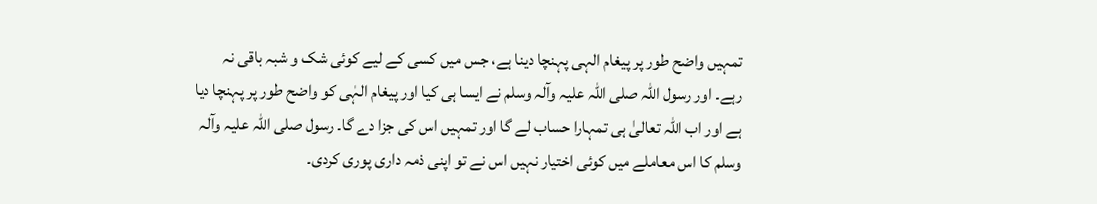تمہیں واضح طور پر پیغام الہی پہنچا دینا ہے، جس میں کسی کے لیے کوئی شک و شبہ باقی نہ رہے۔ اور رسول اللہ صلی اللہ علیہ وآلہ وسلم نے ایسا ہی کیا اور پیغام الہٰی کو واضح طور پر پہنچا دیا ہے اور اب اللہ تعالیٰ ہی تمہارا حساب لے گا اور تمہیں اس کی جزا دے گا۔ رسول صلی اللہ علیہ وآلہ وسلم کا اس معاملے میں کوئی اختیار نہیں اس نے تو اپنی ذمہ داری پوری کردی۔